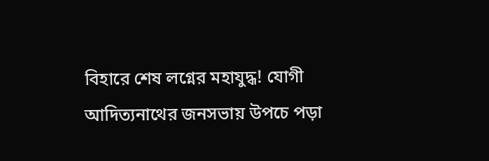বিহারে শেষ লগ্নের মহাযুদ্ধ! যোগী আদিত্যনাথের জনসভায় উপচে পড়া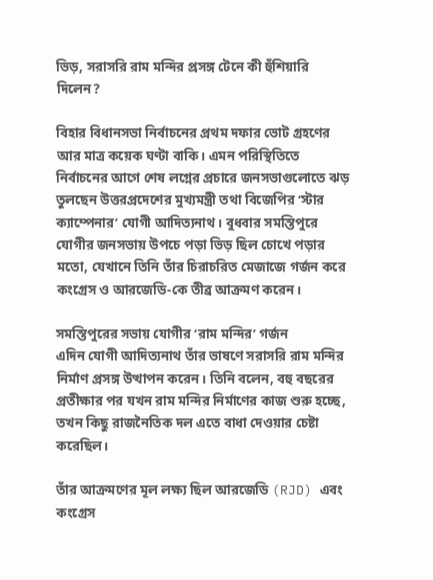ভিড়, সরাসরি রাম মন্দির প্রসঙ্গ টেনে কী হুঁশিয়ারি দিলেন?

বিহার বিধানসভা নির্বাচনের প্রথম দফার ভোট গ্রহণের আর মাত্র কয়েক ঘণ্টা বাকি। এমন পরিস্থিতিতে নির্বাচনের আগে শেষ লগ্নের প্রচারে জনসভাগুলোতে ঝড় তুলছেন উত্তরপ্রদেশের মুখ্যমন্ত্রী তথা বিজেপির ‘স্টার ক্যাম্পেনার’ যোগী আদিত্যনাথ। বুধবার সমস্তিপুরে যোগীর জনসভায় উপচে পড়া ভিড় ছিল চোখে পড়ার মতো, যেখানে তিনি তাঁর চিরাচরিত মেজাজে গর্জন করে কংগ্রেস ও আরজেডি-কে তীব্র আক্রমণ করেন।

সমস্তিপুরের সভায় যোগীর ‘রাম মন্দির’ গর্জন
এদিন যোগী আদিত্যনাথ তাঁর ভাষণে সরাসরি রাম মন্দির নির্মাণ প্রসঙ্গ উত্থাপন করেন। তিনি বলেন, বহু বছরের প্রতীক্ষার পর যখন রাম মন্দির নির্মাণের কাজ শুরু হচ্ছে, তখন কিছু রাজনৈতিক দল এতে বাধা দেওয়ার চেষ্টা করেছিল।

তাঁর আক্রমণের মূল লক্ষ্য ছিল আরজেডি (RJD) এবং কংগ্রেস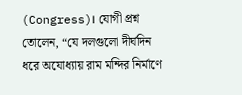(Congress)। যোগী প্রশ্ন তোলেন, “যে দলগুলো দীর্ঘদিন ধরে অযোধ্যায় রাম মন্দির নির্মাণে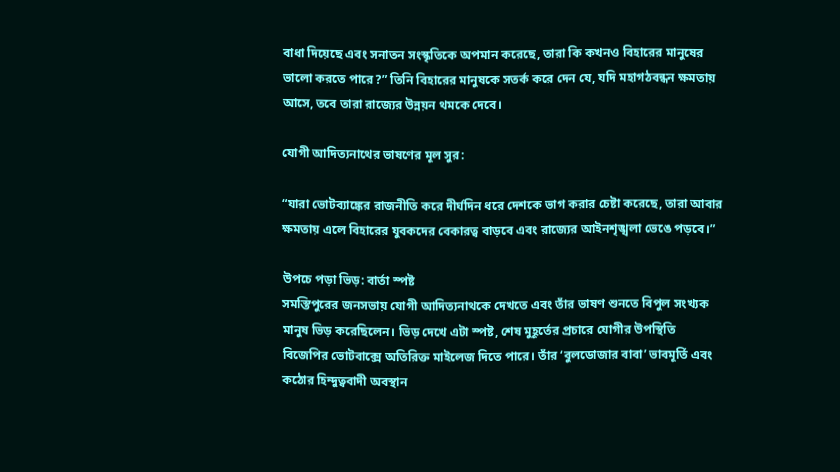বাধা দিয়েছে এবং সনাতন সংস্কৃতিকে অপমান করেছে, তারা কি কখনও বিহারের মানুষের ভালো করতে পারে?” তিনি বিহারের মানুষকে সতর্ক করে দেন যে, যদি মহাগঠবন্ধন ক্ষমতায় আসে, তবে তারা রাজ্যের উন্নয়ন থমকে দেবে।

যোগী আদিত্যনাথের ভাষণের মূল সুর:

“যারা ভোটব্যাঙ্কের রাজনীতি করে দীর্ঘদিন ধরে দেশকে ভাগ করার চেষ্টা করেছে, তারা আবার ক্ষমতায় এলে বিহারের যুবকদের বেকারত্ব বাড়বে এবং রাজ্যের আইনশৃঙ্খলা ভেঙে পড়বে।”

উপচে পড়া ভিড়: বার্তা স্পষ্ট
সমস্তিপুরের জনসভায় যোগী আদিত্যনাথকে দেখতে এবং তাঁর ভাষণ শুনতে বিপুল সংখ্যক মানুষ ভিড় করেছিলেন। ভিড় দেখে এটা স্পষ্ট, শেষ মুহূর্তের প্রচারে যোগীর উপস্থিতি বিজেপির ভোটবাক্সে অতিরিক্ত মাইলেজ দিতে পারে। তাঁর ‘বুলডোজার বাবা’ ভাবমূর্তি এবং কঠোর হিন্দুত্ববাদী অবস্থান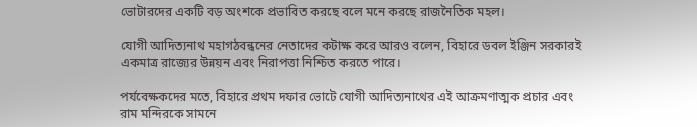ভোটারদের একটি বড় অংশকে প্রভাবিত করছে বলে মনে করছে রাজনৈতিক মহল।

যোগী আদিত্যনাথ মহাগঠবন্ধনের নেতাদের কটাক্ষ করে আরও বলেন, বিহারে ডবল ইঞ্জিন সরকারই একমাত্র রাজ্যের উন্নয়ন এবং নিরাপত্তা নিশ্চিত করতে পারে।

পর্যবেক্ষকদের মতে, বিহারে প্রথম দফার ভোটে যোগী আদিত্যনাথের এই আক্রমণাত্মক প্রচার এবং রাম মন্দিরকে সামনে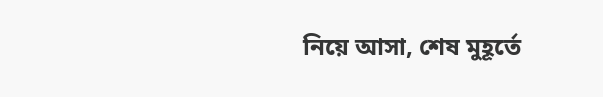নিয়ে আসা, শেষ মুহূর্তে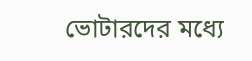ভোটারদের মধ্যে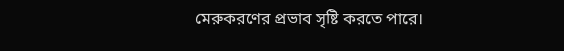মেরুকরণের প্রভাব সৃষ্টি করতে পারে।